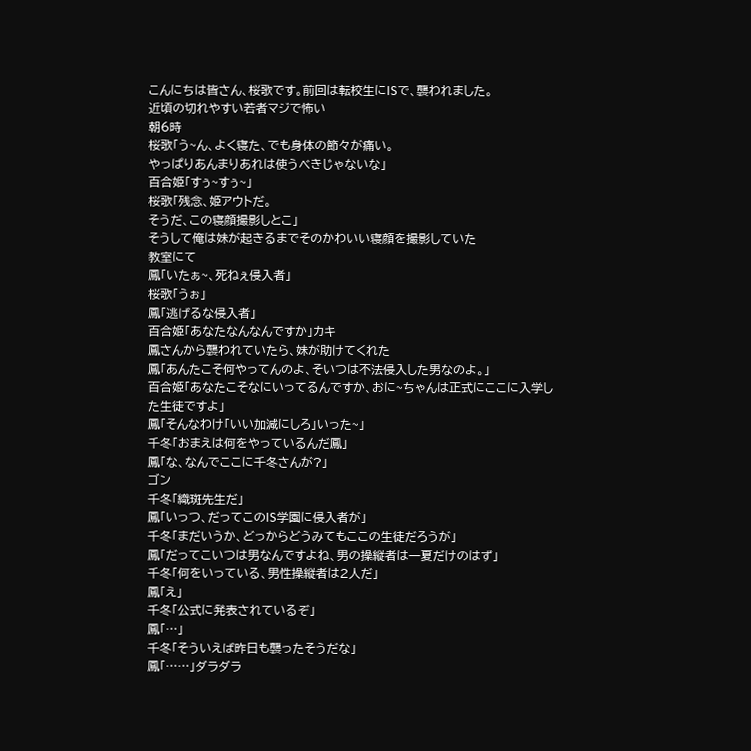こんにちは皆さん、桜歌です。前回は転校生にISで、襲われました。
近頃の切れやすい若者マジで怖い
朝6時
桜歌「う~ん、よく寝た、でも身体の節々が痛い。
やっぱりあんまりあれは使うべきじゃないな」
百合姫「すぅ~すぅ~」
桜歌「残念、姫アウトだ。
そうだ、この寝顔撮影しとこ」
そうして俺は妹が起きるまでそのかわいい寝顔を撮影していた
教室にて
鳳「いたぁ~、死ねぇ侵入者」
桜歌「うぉ」
鳳「逃げるな侵入者」
百合姫「あなたなんなんですか」カキ
鳳さんから襲われていたら、妹が助けてくれた
鳳「あんたこそ何やってんのよ、そいつは不法侵入した男なのよ。」
百合姫「あなたこそなにいってるんですか、おに~ちゃんは正式にここに入学した生徒ですよ」
鳳「そんなわけ「いい加減にしろ」いった~」
千冬「おまえは何をやっているんだ鳳」
鳳「な、なんでここに千冬さんが?」
ゴン
千冬「織斑先生だ」
鳳「いっつ、だってこのIS学園に侵入者が」
千冬「まだいうか、どっからどうみてもここの生徒だろうが」
鳳「だってこいつは男なんですよね、男の操縦者は一夏だけのはず」
千冬「何をいっている、男性操縦者は2人だ」
鳳「え」
千冬「公式に発表されているぞ」
鳳「…」
千冬「そういえば昨日も襲ったそうだな」
鳳「……」ダラダラ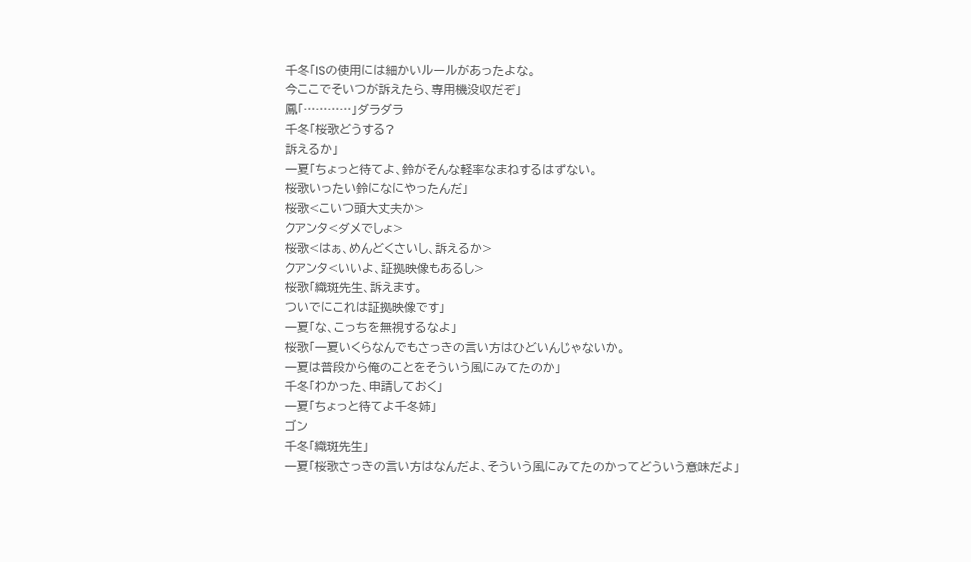千冬「ISの使用には細かいルールがあったよな。
今ここでそいつが訴えたら、専用機没収だぞ」
鳳「…………」ダラダラ
千冬「桜歌どうする?
訴えるか」
一夏「ちょっと待てよ、鈴がそんな軽率なまねするはずない。
桜歌いったい鈴になにやったんだ」
桜歌<こいつ頭大丈夫か>
クアンタ<ダメでしょ>
桜歌<はぁ、めんどくさいし、訴えるか>
クアンタ<いいよ、証拠映像もあるし>
桜歌「織斑先生、訴えます。
ついでにこれは証拠映像です」
一夏「な、こっちを無視するなよ」
桜歌「一夏いくらなんでもさっきの言い方はひどいんじゃないか。
一夏は普段から俺のことをそういう風にみてたのか」
千冬「わかった、申請しておく」
一夏「ちょっと待てよ千冬姉」
ゴン
千冬「織斑先生」
一夏「桜歌さっきの言い方はなんだよ、そういう風にみてたのかってどういう意味だよ」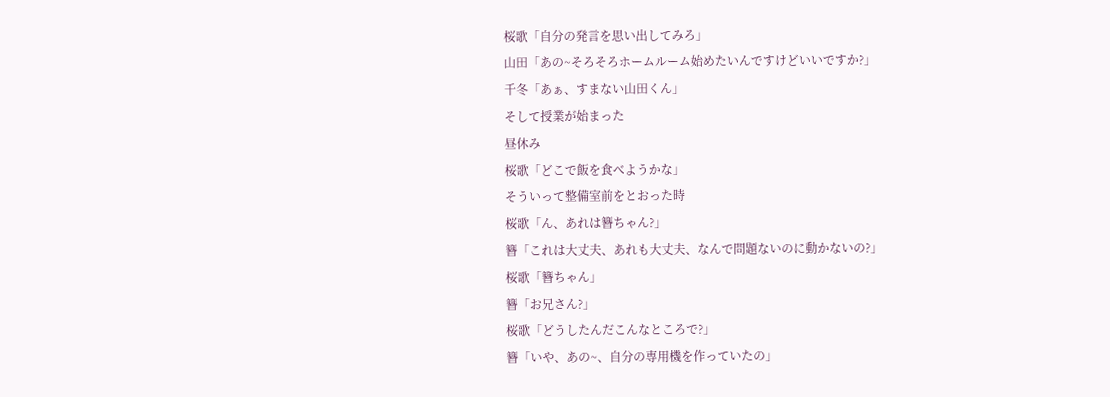桜歌「自分の発言を思い出してみろ」
山田「あの~そろそろホームルーム始めたいんですけどいいですか?」
千冬「あぁ、すまない山田くん」
そして授業が始まった
昼休み
桜歌「どこで飯を食べようかな」
そういって整備室前をとおった時
桜歌「ん、あれは簪ちゃん?」
簪「これは大丈夫、あれも大丈夫、なんで問題ないのに動かないの?」
桜歌「簪ちゃん」
簪「お兄さん?」
桜歌「どうしたんだこんなところで?」
簪「いや、あの~、自分の専用機を作っていたの」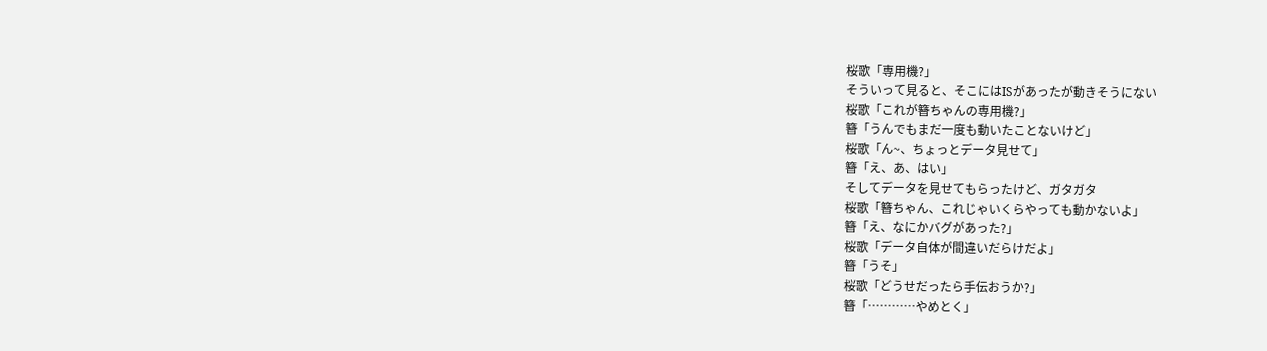桜歌「専用機?」
そういって見ると、そこにはISがあったが動きそうにない
桜歌「これが簪ちゃんの専用機?」
簪「うんでもまだ一度も動いたことないけど」
桜歌「ん~、ちょっとデータ見せて」
簪「え、あ、はい」
そしてデータを見せてもらったけど、ガタガタ
桜歌「簪ちゃん、これじゃいくらやっても動かないよ」
簪「え、なにかバグがあった?」
桜歌「データ自体が間違いだらけだよ」
簪「うそ」
桜歌「どうせだったら手伝おうか?」
簪「…………やめとく」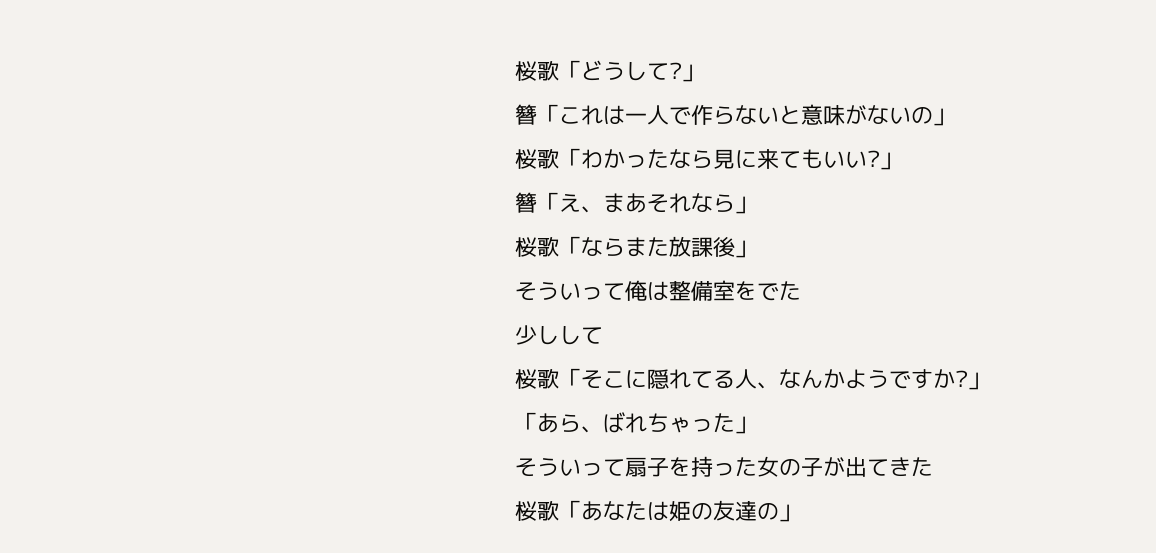桜歌「どうして?」
簪「これは一人で作らないと意味がないの」
桜歌「わかったなら見に来てもいい?」
簪「え、まあそれなら」
桜歌「ならまた放課後」
そういって俺は整備室をでた
少しして
桜歌「そこに隠れてる人、なんかようですか?」
「あら、ばれちゃった」
そういって扇子を持った女の子が出てきた
桜歌「あなたは姫の友達の」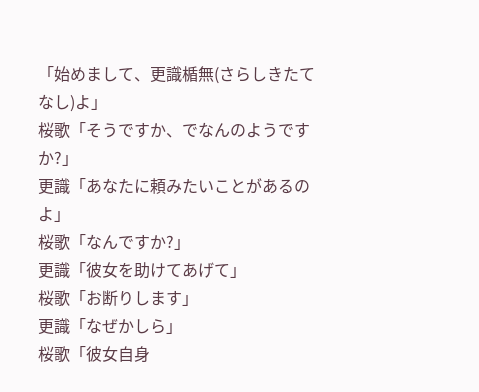「始めまして、更識楯無(さらしきたてなし)よ」
桜歌「そうですか、でなんのようですか?」
更識「あなたに頼みたいことがあるのよ」
桜歌「なんですか?」
更識「彼女を助けてあげて」
桜歌「お断りします」
更識「なぜかしら」
桜歌「彼女自身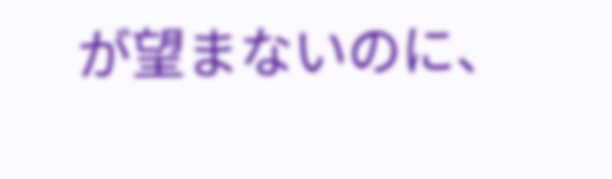が望まないのに、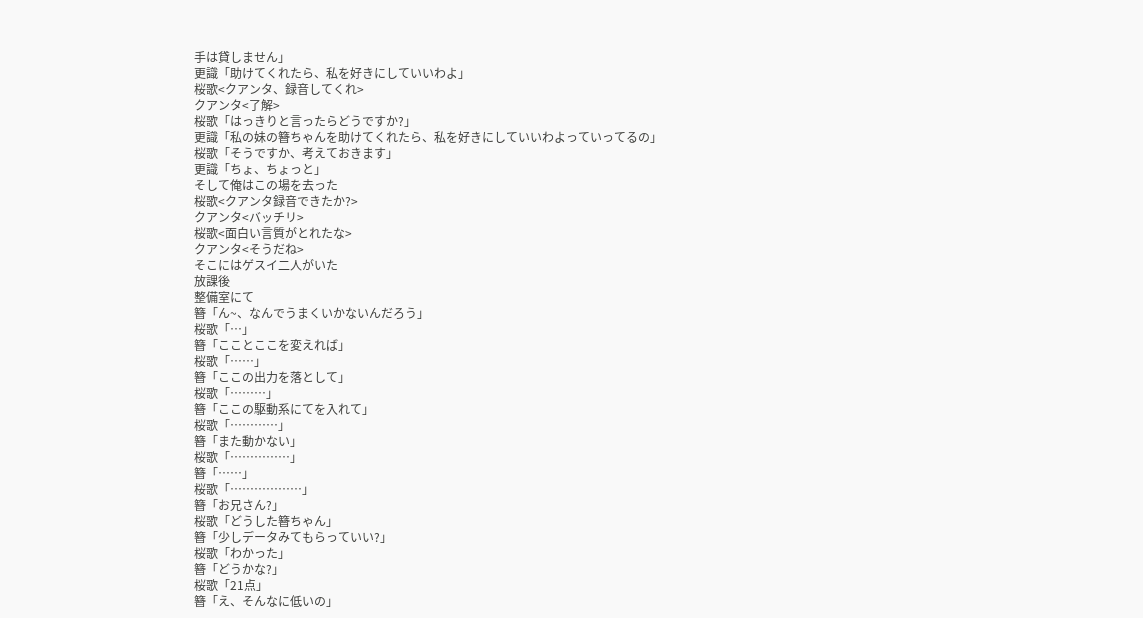手は貸しません」
更識「助けてくれたら、私を好きにしていいわよ」
桜歌<クアンタ、録音してくれ>
クアンタ<了解>
桜歌「はっきりと言ったらどうですか?」
更識「私の妹の簪ちゃんを助けてくれたら、私を好きにしていいわよっていってるの」
桜歌「そうですか、考えておきます」
更識「ちょ、ちょっと」
そして俺はこの場を去った
桜歌<クアンタ録音できたか?>
クアンタ<バッチリ>
桜歌<面白い言質がとれたな>
クアンタ<そうだね>
そこにはゲスイ二人がいた
放課後
整備室にて
簪「ん~、なんでうまくいかないんだろう」
桜歌「…」
簪「こことここを変えれば」
桜歌「……」
簪「ここの出力を落として」
桜歌「………」
簪「ここの駆動系にてを入れて」
桜歌「…………」
簪「また動かない」
桜歌「……………」
簪「……」
桜歌「………………」
簪「お兄さん?」
桜歌「どうした簪ちゃん」
簪「少しデータみてもらっていい?」
桜歌「わかった」
簪「どうかな?」
桜歌「21点」
簪「え、そんなに低いの」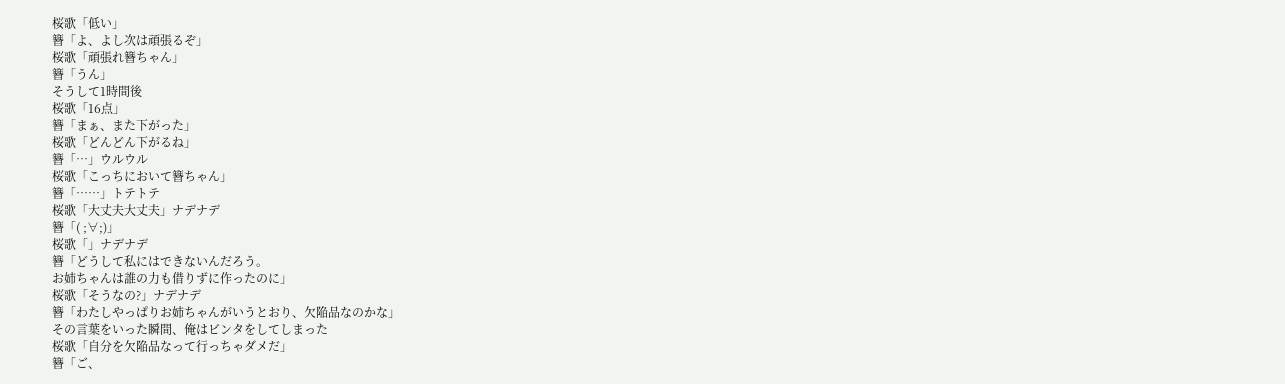桜歌「低い」
簪「よ、よし次は頑張るぞ」
桜歌「頑張れ簪ちゃん」
簪「うん」
そうして1時間後
桜歌「16点」
簪「まぁ、また下がった」
桜歌「どんどん下がるね」
簪「…」ウルウル
桜歌「こっちにおいて簪ちゃん」
簪「……」トテトテ
桜歌「大丈夫大丈夫」ナデナデ
簪「( ;∀;)」
桜歌「」ナデナデ
簪「どうして私にはできないんだろう。
お姉ちゃんは誰の力も借りずに作ったのに」
桜歌「そうなの?」ナデナデ
簪「わたしやっぱりお姉ちゃんがいうとおり、欠陥品なのかな」
その言葉をいった瞬間、俺はビンタをしてしまった
桜歌「自分を欠陥品なって行っちゃダメだ」
簪「ご、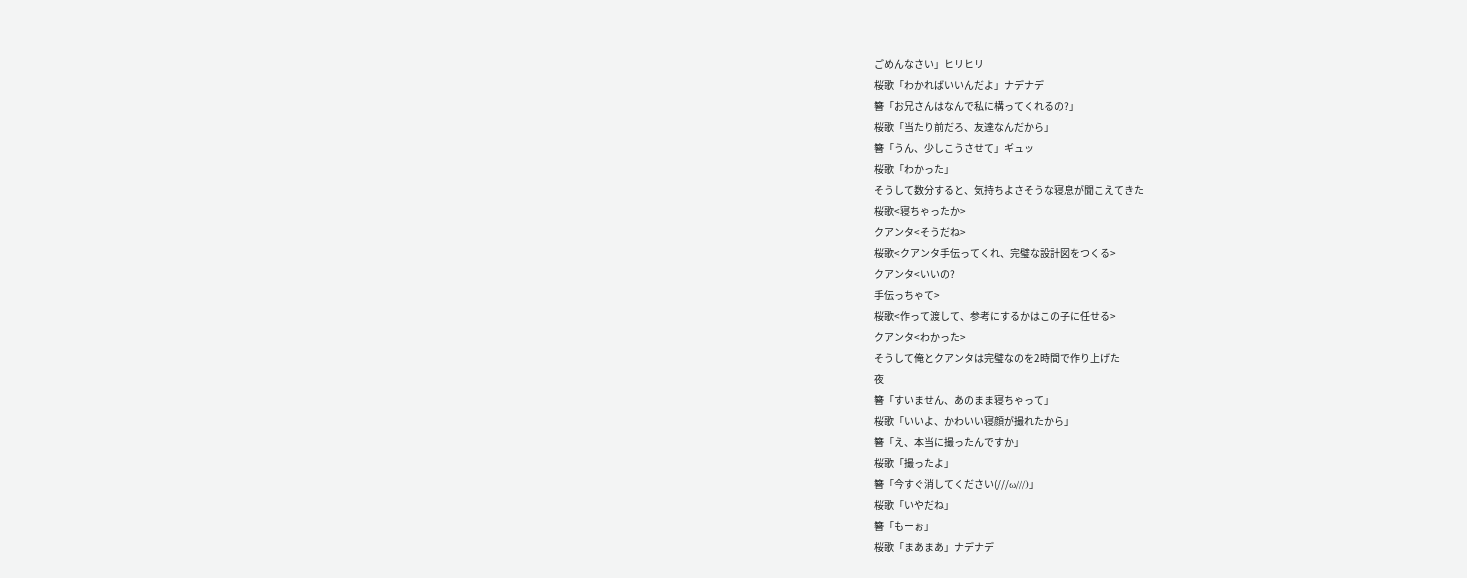ごめんなさい」ヒリヒリ
桜歌「わかればいいんだよ」ナデナデ
簪「お兄さんはなんで私に構ってくれるの?」
桜歌「当たり前だろ、友達なんだから」
簪「うん、少しこうさせて」ギュッ
桜歌「わかった」
そうして数分すると、気持ちよさそうな寝息が聞こえてきた
桜歌<寝ちゃったか>
クアンタ<そうだね>
桜歌<クアンタ手伝ってくれ、完璧な設計図をつくる>
クアンタ<いいの?
手伝っちゃて>
桜歌<作って渡して、参考にするかはこの子に任せる>
クアンタ<わかった>
そうして俺とクアンタは完璧なのを2時間で作り上げた
夜
簪「すいません、あのまま寝ちゃって」
桜歌「いいよ、かわいい寝顔が撮れたから」
簪「え、本当に撮ったんですか」
桜歌「撮ったよ」
簪「今すぐ消してください(///ω///)」
桜歌「いやだね」
簪「もーぉ」
桜歌「まあまあ」ナデナデ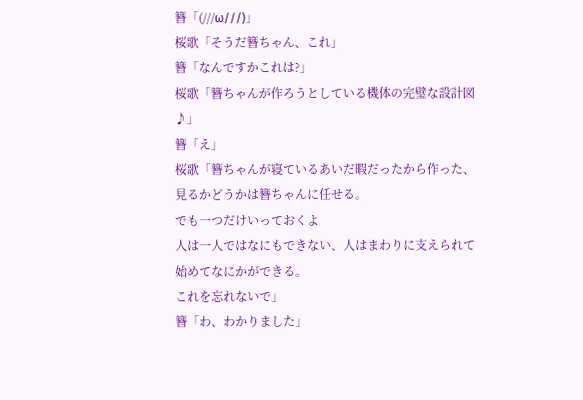簪「(///ω///)」
桜歌「そうだ簪ちゃん、これ」
簪「なんですかこれは?」
桜歌「簪ちゃんが作ろうとしている機体の完璧な設計図♪」
簪「え」
桜歌「簪ちゃんが寝ているあいだ暇だったから作った、見るかどうかは簪ちゃんに任せる。
でも一つだけいっておくよ
人は一人ではなにもできない、人はまわりに支えられて始めてなにかができる。
これを忘れないで」
簪「わ、わかりました」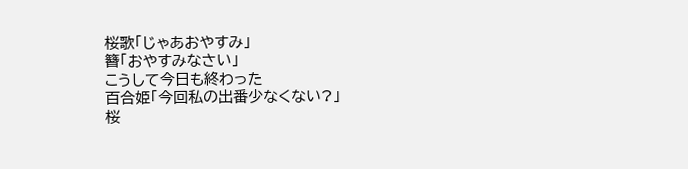桜歌「じゃあおやすみ」
簪「おやすみなさい」
こうして今日も終わった
百合姫「今回私の出番少なくない?」
桜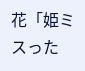花「姫ミスった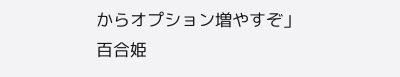からオプション増やすぞ」
百合姫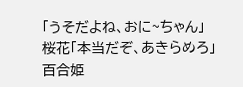「うそだよね、おに~ちゃん」
桜花「本当だぞ、あきらめろ」
百合姫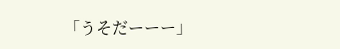「うそだーーー」